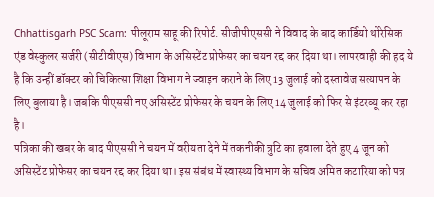Chhattisgarh PSC Scam: पीलूराम साहू की रिपोर्ट. सीजीपीएससी ने विवाद के बाद कार्डियो थोरेसिक एंड वेस्कुलर सर्जरी (सीटीवीएस) विभाग के असिस्टेंट प्रोफेसर का चयन रद्द कर दिया था। लापरवाही की हद ये है कि उन्हीं डॉक्टर को चिकित्सा शिक्षा विभाग ने ज्वाइन कराने के लिए 13 जुलाई को दस्तावेज सत्यापन के लिए बुलाया है। जबकि पीएससी नए असिस्टेंट प्रोफेसर के चयन के लिए 14 जुलाई को फिर से इंटरव्यू कर रहा है।
पत्रिका की खबर के बाद पीएससी ने चयन में वरीयता देने में तकनीकी त्रुटि का हवाला देते हुए 4 जून को असिस्टेंट प्रोफेसर का चयन रद्द कर दिया था। इस संबंध में स्वास्थ्य विभाग के सचिव अमित कटारिया को पत्र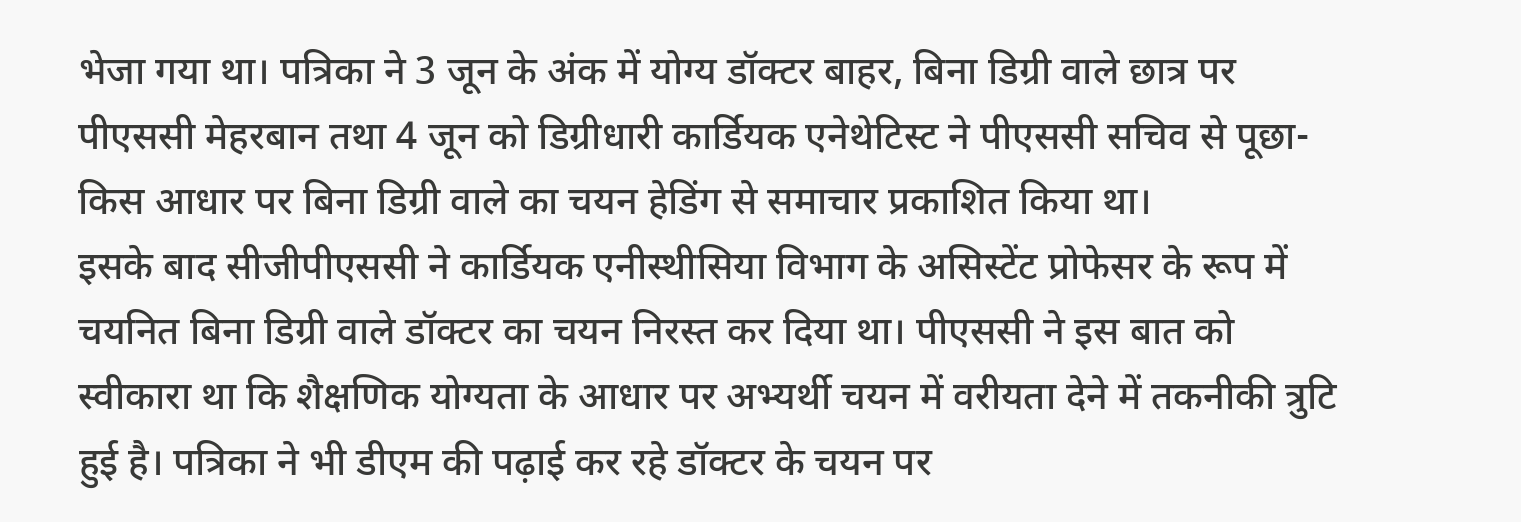भेजा गया था। पत्रिका ने 3 जून के अंक में योग्य डॉक्टर बाहर, बिना डिग्री वाले छात्र पर पीएससी मेहरबान तथा 4 जून को डिग्रीधारी कार्डियक एनेथेटिस्ट ने पीएससी सचिव से पूछा-किस आधार पर बिना डिग्री वाले का चयन हेडिंग से समाचार प्रकाशित किया था।
इसके बाद सीजीपीएससी ने कार्डियक एनीस्थीसिया विभाग के असिस्टेंट प्रोफेसर के रूप में चयनित बिना डिग्री वाले डॉक्टर का चयन निरस्त कर दिया था। पीएससी ने इस बात को स्वीकारा था कि शैक्षणिक योग्यता के आधार पर अभ्यर्थी चयन में वरीयता देने में तकनीकी त्रुटि हुई है। पत्रिका ने भी डीएम की पढ़ाई कर रहे डॉक्टर के चयन पर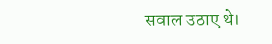सवाल उठाए थे।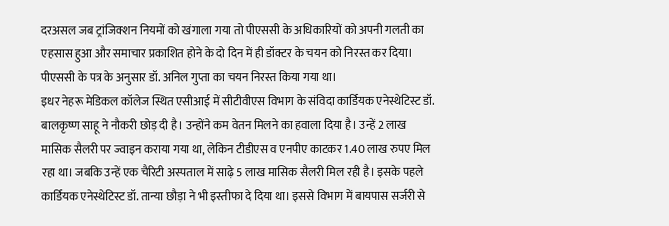दरअसल जब ट्रांजिक्शन नियमों को खंगाला गया तो पीएससी के अधिकारियों को अपनी गलती का एहसास हुआ और समाचार प्रकाशित होने के दो दिन में ही डॉक्टर के चयन को निरस्त कर दिया। पीएससी के पत्र के अनुसार डॉ. अनिल गुप्ता का चयन निरस्त किया गया था।
इधर नेहरू मेडिकल कॉलेज स्थित एसीआई में सीटीवीएस विभाग के संविदा कार्डियक एनेस्थेटिस्ट डॉ. बालकृष्ण साहू ने नौकरी छोड़ दी है। उन्होंने कम वेतन मिलने का हवाला दिया है। उन्हें 2 लाख मासिक सैलरी पर ज्वाइन कराया गया था, लेकिन टीडीएस व एनपीए काटकर 1.40 लाख रुपए मिल रहा था। जबकि उन्हें एक चैरिटी अस्पताल में साढ़े 5 लाख मासिक सैलरी मिल रही है। इसके पहले कार्डियक एनेस्थेटिस्ट डॉ. तान्या छौड़ा ने भी इस्तीफा दे दिया था। इससे विभाग में बायपास सर्जरी से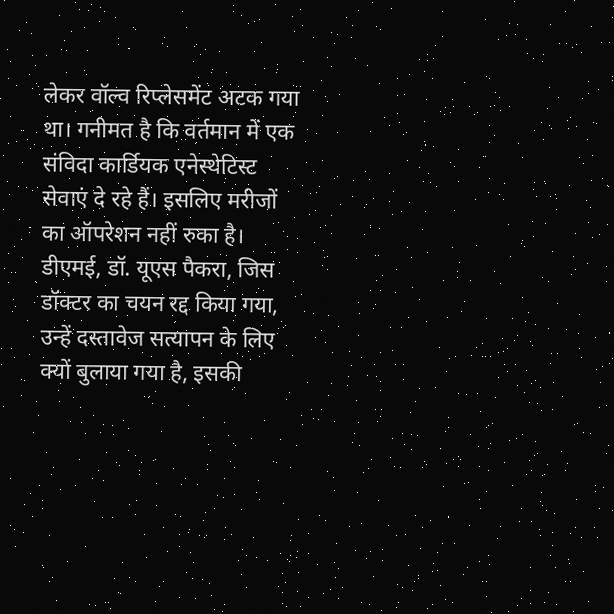लेकर वॉल्व रिप्लेसमेंट अटक गया था। गनीमत है कि वर्तमान में एक संविदा कार्डियक एनेस्थेटिस्ट सेवाएं दे रहे हैं। इसलिए मरीजों का ऑपरेशन नहीं रुका है।
डीएमई, डॉ. यूएस पैकरा, जिस डॉक्टर का चयन रद्द किया गया, उन्हें दस्तावेज सत्यापन के लिए क्यों बुलाया गया है, इसकी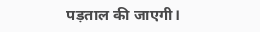पड़ताल की जाएगी।